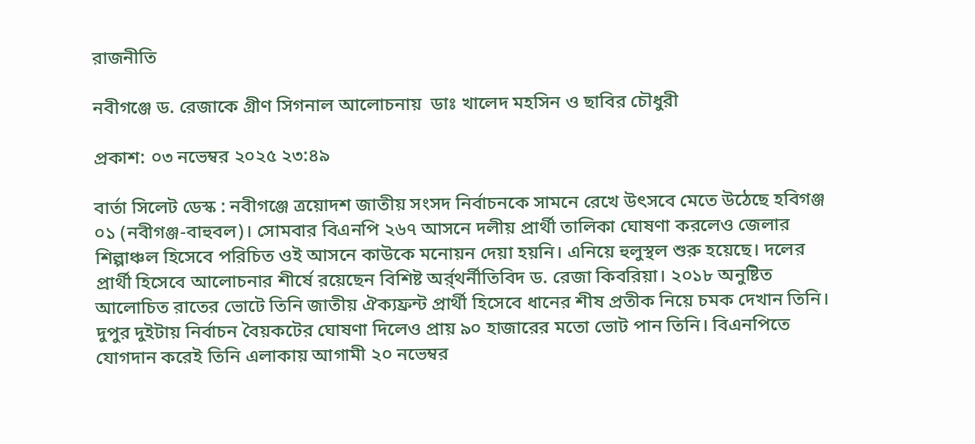রাজনীতি

নবীগঞ্জে ড. রেজাকে গ্রীণ সিগনাল আলোচনায়  ডাঃ খালেদ মহসিন ও ছাবির চৌধুরী

প্রকাশ: ০৩ নভেম্বর ২০২৫ ২৩:৪৯

বার্তা সিলেট ডেস্ক : নবীগঞ্জে ত্রয়োদশ জাতীয় সংসদ নির্বাচনকে সামনে রেখে উৎসবে মেতে উঠেছে হবিগঞ্জ ০১ (নবীগঞ্জ-বাহুবল)। সোমবার বিএনপি ২৬৭ আসনে দলীয় প্রার্থী তালিকা ঘোষণা করলেও জেলার শিল্পাঞ্চল হিসেবে পরিচিত ওই আসনে কাউকে মনোয়ন দেয়া হয়নি। এনিয়ে হুলুস্থল শুরু হয়েছে। দলের প্রার্থী হিসেবে আলোচনার শীর্ষে রয়েছেন বিশিষ্ট অর্র্থর্নীতিবিদ ড. রেজা কিবরিয়া। ২০১৮ অনুষ্টিত আলোচিত রাতের ভোটে তিনি জাতীয় ঐক্যফ্রন্ট প্রার্থী হিসেবে ধানের শীষ প্রতীক নিয়ে চমক দেখান তিনি। দুপুর দুইটায় নির্বাচন বৈয়কটের ঘোষণা দিলেও প্রায় ৯০ হাজারের মতো ভোট পান তিনি। বিএনপিতে যোগদান করেই তিনি এলাকায় আগামী ২০ নভেম্বর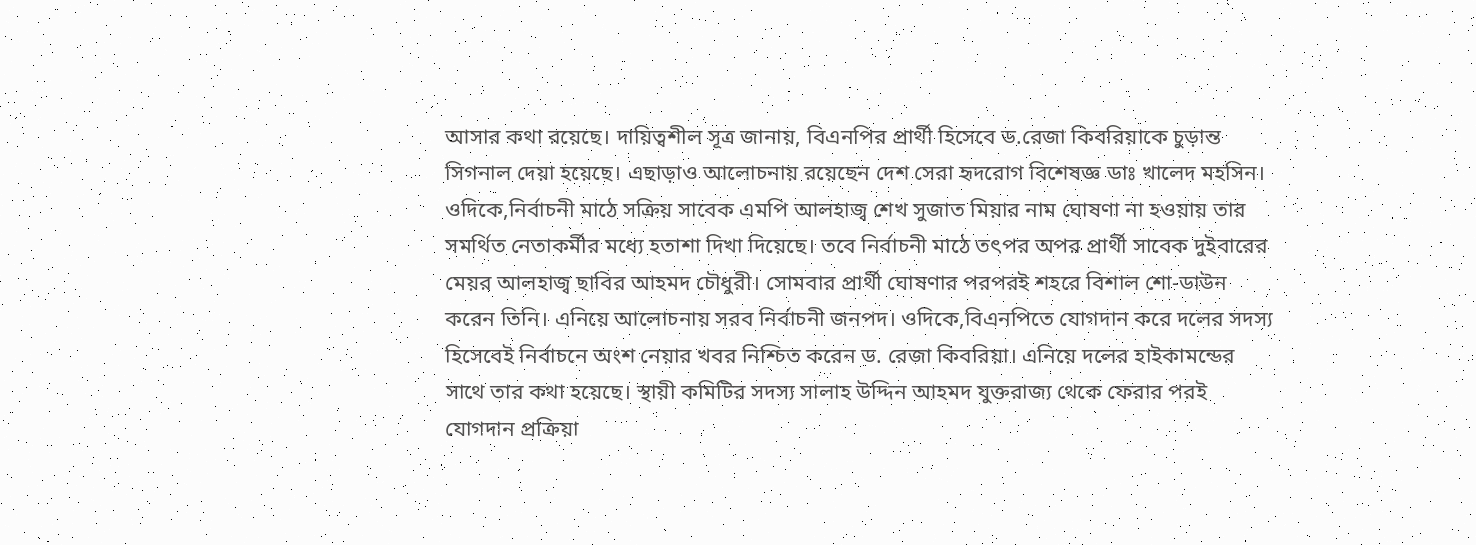আসার কথা রয়েছে। দায়িত্বশীল সূত্র জানায়, বিএনপির প্রার্থী হিসেবে ড.রেজা কিবরিয়াকে চুড়ান্ত সিগনাল দেয়া হয়েছে। এছাড়াও আলোচনায় রয়েছেন দেশ সেরা হৃদরোগ বিশেষজ্ঞ ডাঃ খালেদ মহসিন। ওদিকে,নির্বাচনী মাঠে সক্রিয় সাবেক এমপি আলহাজ্ব শেখ সুজাত মিয়ার নাম ঘোষণা না হওয়ায় তার সমর্থিত নেতাকর্মীর মধ্যে হতাশা দিখা দিয়েছে। তবে নির্বাচনী মাঠে তৎপর অপর প্রার্থী সাবেক দুইবারের মেয়র আলহাজ্ব ছাবির আহমদ চৌধুরী। সোমবার প্রার্থী ঘোষণার পরপরই শহরে বিশাল শো-ডাউন করেন তিনি। এনিয়ে আলোচনায় সরব নির্বাচনী জনপদ। ওদিকে,বিএনপিতে যোগদান করে দলের সদস্য হিসেবেই নির্বাচনে অংশ নেয়ার খবর নিশ্চিত করেন ড. রেজা কিবরিয়া। এনিয়ে দলের হাইকামন্ডের সাথে তার কথা হয়েছে। স্থায়ী কমিটির সদস্য সালাহ উদ্দিন আহমদ যুক্তরাজ্য থেকে ফেরার পরই যোগদান প্রক্রিয়া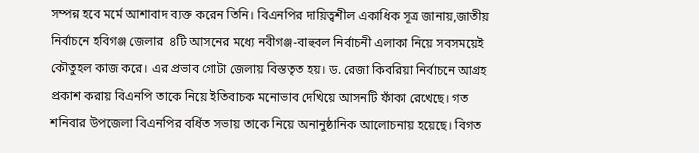সম্পন্ন হবে মর্মে আশাবাদ ব্যক্ত করেন তিনি। বিএনপির দায়িত্বশীল একাধিক সূত্র জানায়,জাতীয় নির্বাচনে হবিগঞ্জ জেলার  ৪টি আসনের মধ্যে নবীগঞ্জ-বাহুবল নির্বাচনী এলাকা নিয়ে সবসময়েই কৌতুহল কাজ করে। এর প্রভাব গোটা জেলায় বিস্ততৃত হয়। ড. রেজা কিবরিয়া নির্বাচনে আগ্রহ প্রকাশ করায় বিএনপি তাকে নিয়ে ইতিবাচক মনোভাব দেখিয়ে আসনটি ফাঁকা রেখেছে। গত শনিবার উপজেলা বিএনপির বর্ধিত সভায় তাকে নিয়ে অনানুষ্ঠানিক আলোচনায় হয়েছে। বিগত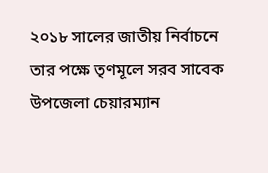২০১৮ সালের জাতীয় নির্বাচনে তার পক্ষে তৃণমূলে সরব সাবেক উপজেলা চেয়ারম্যান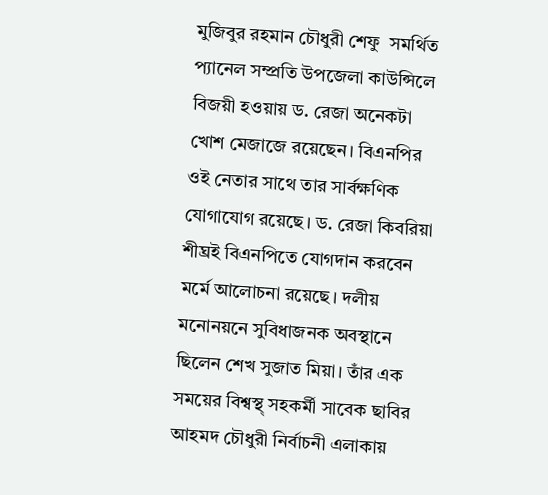মুজিবুর রহমান চৌধুরী শেফু  সমর্থিত প্যানেল সম্প্রতি উপজেলা কাউন্সিলে বিজয়ী হওয়ায় ড. রেজা অনেকটা খোশ মেজাজে রয়েছেন। বিএনপির ওই নেতার সাথে তার সার্বক্ষণিক যোগাযোগ রয়েছে। ড. রেজা কিবরিয়া শীঘ্রই বিএনপিতে যোগদান করবেন মর্মে আলোচনা রয়েছে। দলীয় মনোনয়নে সুবিধাজনক অবস্থানে ছিলেন শেখ সুজাত মিয়া। তাঁর এক সময়ের বিশ্বস্থ্ সহকর্মী সাবেক ছাবির আহমদ চৌধুরী নির্বাচনী এলাকায়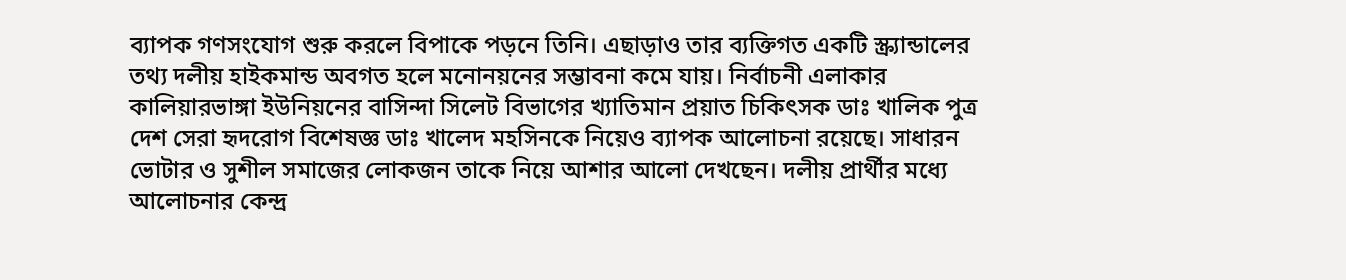ব্যাপক গণসংযোগ শুরু করলে বিপাকে পড়নে তিনি। এছাড়াও তার ব্যক্তিগত একটি স্ক্র্যান্ডালের তথ্য দলীয় হাইকমান্ড অবগত হলে মনোনয়নের সম্ভাবনা কমে যায়। নির্বাচনী এলাকার কালিয়ারভাঙ্গা ইউনিয়নের বাসিন্দা সিলেট বিভাগের খ্যাতিমান প্রয়াত চিকিৎসক ডাঃ খালিক পুত্র দেশ সেরা হৃদরোগ বিশেষজ্ঞ ডাঃ খালেদ মহসিনকে নিয়েও ব্যাপক আলোচনা রয়েছে। সাধারন ভোটার ও সুশীল সমাজের লোকজন তাকে নিয়ে আশার আলো দেখছেন। দলীয় প্রার্থীর মধ্যে আলোচনার কেন্দ্র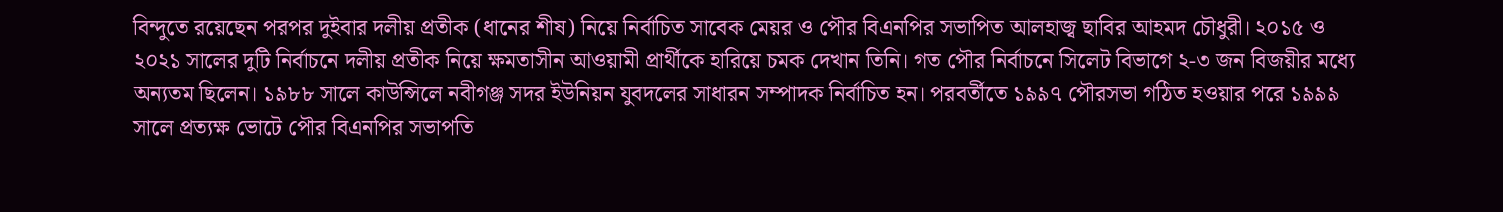বিন্দুতে রয়েছেন পরপর দুইবার দলীয় প্রতীক (ধানের শীষ) নিয়ে নির্বাচিত সাবেক মেয়র ও পৌর বিএনপির সভাপিত আলহাজ্ব ছাবির আহমদ চৌধুরী। ২০১৫ ও ২০২১ সালের দুটি নির্বাচনে দলীয় প্রতীক নিয়ে ক্ষমতাসীন আওয়ামী প্রার্থীকে হারিয়ে চমক দেখান তিনি। গত পৌর নির্বাচনে সিলেট বিভাগে ২-৩ জন বিজয়ীর মধ্যে অন্যতম ছিলেন। ১৯৮৮ সালে কাউন্সিলে নবীগঞ্জ সদর ইউনিয়ন যুবদলের সাধারন সম্পাদক নির্বাচিত হন। পরবর্তীতে ১৯৯৭ পৌরসভা গঠিত হওয়ার পরে ১৯৯৯ সালে প্রত্যক্ষ ভোটে পৌর বিএনপির সভাপতি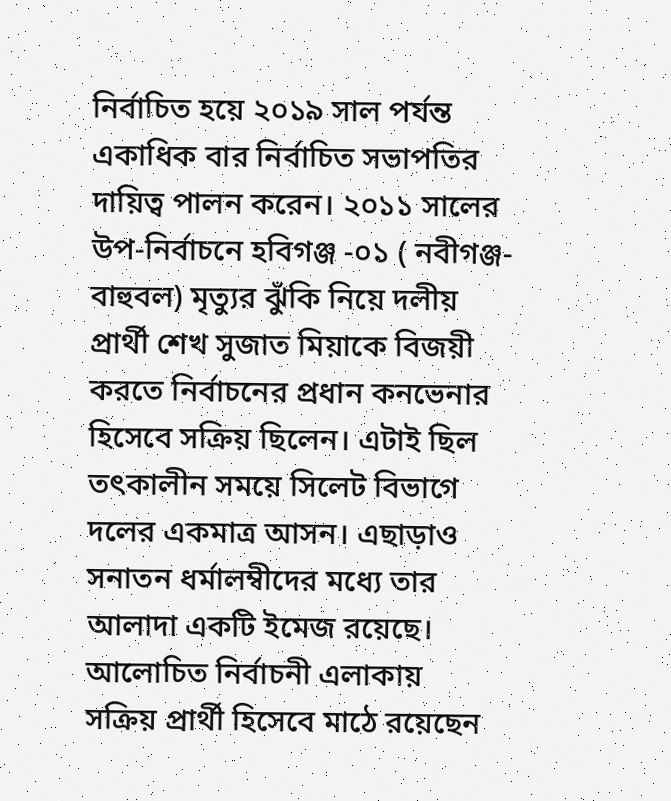নির্বাচিত হয়ে ২০১৯ সাল পর্যন্ত একাধিক বার নির্বাচিত সভাপতির দায়িত্ব পালন করেন। ২০১১ সালের উপ-নির্বাচনে হবিগঞ্জ -০১ ( নবীগঞ্জ-বাহুবল) মৃত্যুর ঝুঁকি নিয়ে দলীয় প্রার্থী শেখ সুজাত মিয়াকে বিজয়ী করতে নির্বাচনের প্রধান কনভেনার হিসেবে সক্রিয় ছিলেন। এটাই ছিল তৎকালীন সময়ে সিলেট বিভাগে দলের একমাত্র আসন। এছাড়াও সনাতন ধর্মালম্বীদের মধ্যে তার আলাদা একটি ইমেজ রয়েছে। আলোচিত নির্বাচনী এলাকায়  সক্রিয় প্রার্থী হিসেবে মাঠে রয়েছেন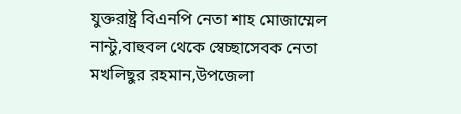যুক্তরাষ্ট্র বিএনপি নেতা শাহ মোজাম্মেল নান্টু,বাহুবল থেকে স্বেচ্ছাসেবক নেতা মখলিছুর রহমান,উপজেলা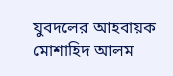যুবদলের আহবায়ক মোশাহিদ আলম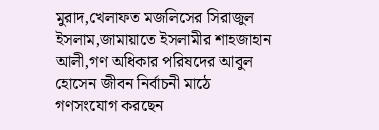মুরাদ,খেলাফত মজলিসের সিরাজুল ইসলাম,জামায়াতে ইসলামীর শাহজাহান আলী,গণ অধিকার পরিষদের আবুল হোসেন জীবন নির্বাচনী মাঠে গণসংযোগ করছেন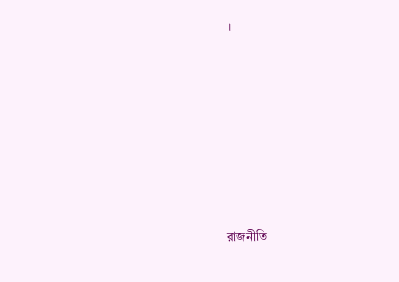।









রাজনীতি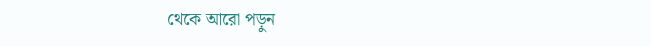থেকে আরো পড়ুন